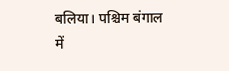बलिया। पश्चिम बंगाल में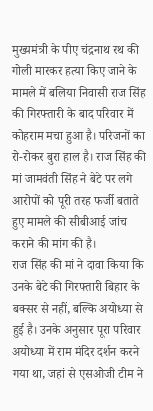मुख्यमंत्री के पीए चंद्रनाथ रथ की गोली मारकर हत्या किए जाने के मामले में बलिया निवासी राज सिंह की गिरफ्तारी के बाद परिवार में कोहराम मचा हुआ है। परिजनों का रो-रोकर बुरा हाल है। राज सिंह की मां जामवंती सिंह ने बेटे पर लगे आरोपों को पूरी तरह फर्जी बताते हुए मामले की सीबीआई जांच कराने की मांग की है।
राज सिंह की मां ने दावा किया कि उनके बेटे की गिरफ्तारी बिहार के बक्सर से नहीं, बल्कि अयोध्या से हुई है। उनके अनुसार पूरा परिवार अयोध्या में राम मंदिर दर्शन करने गया था, जहां से एसओजी टीम ने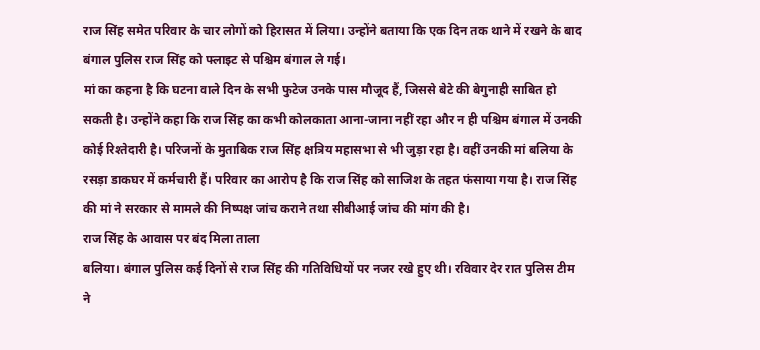राज सिंह समेत परिवार के चार लोगों को हिरासत में लिया। उन्होंने बताया कि एक दिन तक थाने में रखने के बाद बंगाल पुलिस राज सिंह को फ्लाइट से पश्चिम बंगाल ले गई।
मां का कहना है कि घटना वाले दिन के सभी फुटेज उनके पास मौजूद हैं, जिससे बेटे की बेगुनाही साबित हो सकती है। उन्होंने कहा कि राज सिंह का कभी कोलकाता आना-जाना नहीं रहा और न ही पश्चिम बंगाल में उनकी कोई रिश्तेदारी है। परिजनों के मुताबिक राज सिंह क्षत्रिय महासभा से भी जुड़ा रहा है। वहीं उनकी मां बलिया के रसड़ा डाकघर में कर्मचारी हैं। परिवार का आरोप है कि राज सिंह को साजिश के तहत फंसाया गया है। राज सिंह की मां ने सरकार से मामले की निष्पक्ष जांच कराने तथा सीबीआई जांच की मांग की है।
राज सिंह के आवास पर बंद मिला ताला
बलिया। बंगाल पुलिस कई दिनों से राज सिंह की गतिविधियों पर नजर रखे हुए थी। रविवार देर रात पुलिस टीम ने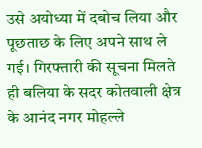उसे अयोध्या में दबोच लिया और पूछताछ के लिए अपने साथ ले गई। गिरफ्तारी की सूचना मिलते ही बलिया के सदर कोतवाली क्षेत्र के आनंद नगर मोहल्ले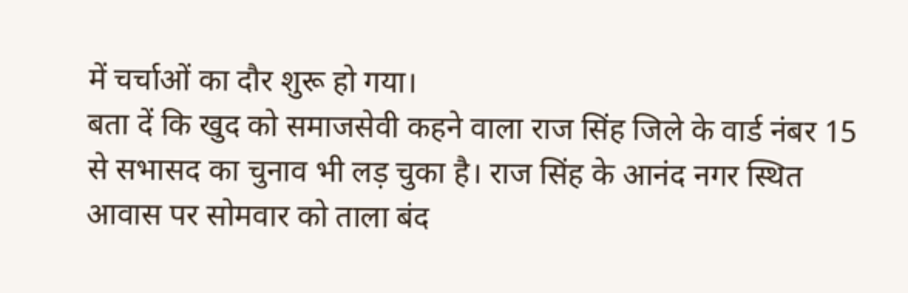में चर्चाओं का दौर शुरू हो गया।
बता दें कि खुद को समाजसेवी कहने वाला राज सिंह जिले के वार्ड नंबर 15 से सभासद का चुनाव भी लड़ चुका है। राज सिंह के आनंद नगर स्थित आवास पर सोमवार को ताला बंद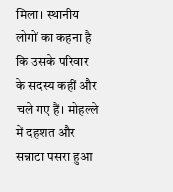मिला। स्थानीय लोगों का कहना है कि उसके परिवार के सदस्य कहीं और चले गए हैं। मोहल्ले में दहशत और सन्नाटा पसरा हुआ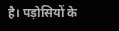है। पड़ोसियों के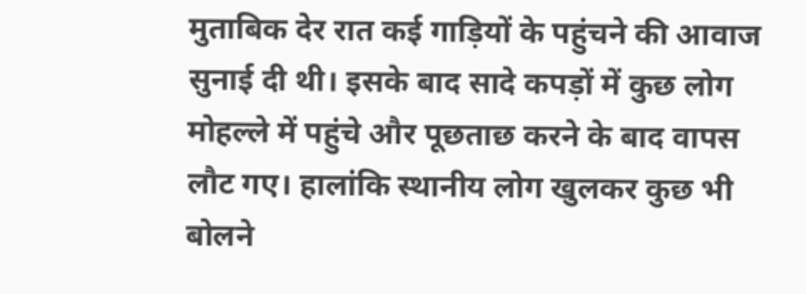मुताबिक देर रात कई गाड़ियों के पहुंचने की आवाज सुनाई दी थी। इसके बाद सादे कपड़ों में कुछ लोग मोहल्ले में पहुंचे और पूछताछ करने के बाद वापस लौट गए। हालांकि स्थानीय लोग खुलकर कुछ भी बोलने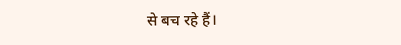से बच रहे हैं।